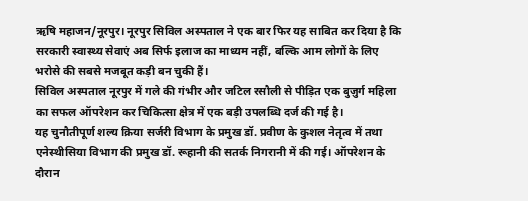ऋषि महाजन/नूरपुर। नूरपुर सिविल अस्पताल ने एक बार फिर यह साबित कर दिया है कि सरकारी स्वास्थ्य सेवाएं अब सिर्फ इलाज का माध्यम नहीं, बल्कि आम लोगों के लिए भरोसे की सबसे मजबूत कड़ी बन चुकी हैं।
सिविल अस्पताल नूरपुर में गले की गंभीर और जटिल रसौली से पीड़ित एक बुज़ुर्ग महिला का सफल ऑपरेशन कर चिकित्सा क्षेत्र में एक बड़ी उपलब्धि दर्ज की गई है।
यह चुनौतीपूर्ण शल्य क्रिया सर्जरी विभाग के प्रमुख डॉ. प्रवीण के कुशल नेतृत्व में तथा एनेस्थीसिया विभाग की प्रमुख डॉ. रूहानी की सतर्क निगरानी में की गई। ऑपरेशन के दौरान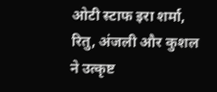ओटी स्टाफ इरा शर्मा, रितु, अंजली और कुशल ने उत्कृष्ट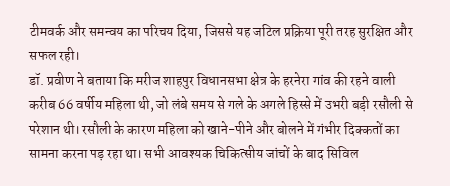टीमवर्क और समन्वय का परिचय दिया, जिससे यह जटिल प्रक्रिया पूरी तरह सुरक्षित और सफल रही।
डॉ. प्रवीण ने बताया कि मरीज शाहपुर विधानसभा क्षेत्र के हरनेरा गांव की रहने वाली करीब 66 वर्षीय महिला थी, जो लंबे समय से गले के अगले हिस्से में उभरी बड़ी रसौली से परेशान थी। रसौली के कारण महिला को खाने-पीने और बोलने में गंभीर दिक्कतों का सामना करना पड़ रहा था। सभी आवश्यक चिकित्सीय जांचों के बाद सिविल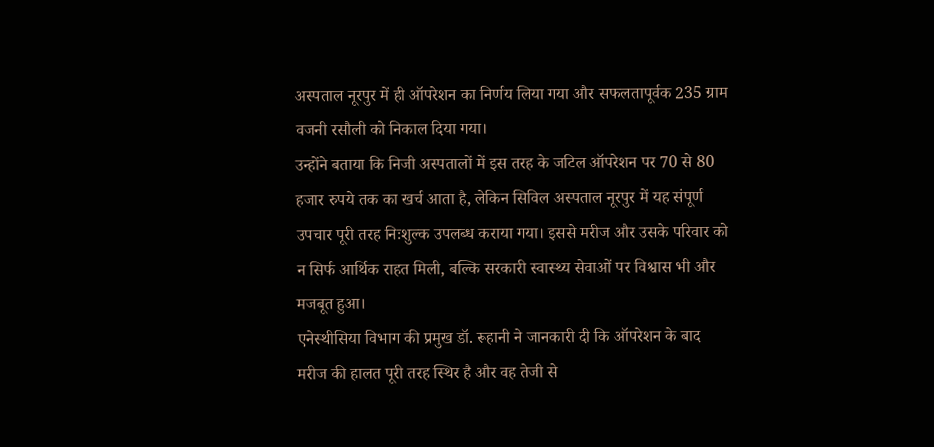अस्पताल नूरपुर में ही ऑपरेशन का निर्णय लिया गया और सफलतापूर्वक 235 ग्राम वजनी रसौली को निकाल दिया गया।
उन्होंने बताया कि निजी अस्पतालों में इस तरह के जटिल ऑपरेशन पर 70 से 80 हजार रुपये तक का खर्च आता है, लेकिन सिविल अस्पताल नूरपुर में यह संपूर्ण उपचार पूरी तरह निःशुल्क उपलब्ध कराया गया। इससे मरीज और उसके परिवार को न सिर्फ आर्थिक राहत मिली, बल्कि सरकारी स्वास्थ्य सेवाओं पर विश्वास भी और मजबूत हुआ।
एनेस्थीसिया विभाग की प्रमुख डॉ. रूहानी ने जानकारी दी कि ऑपरेशन के बाद मरीज की हालत पूरी तरह स्थिर है और वह तेजी से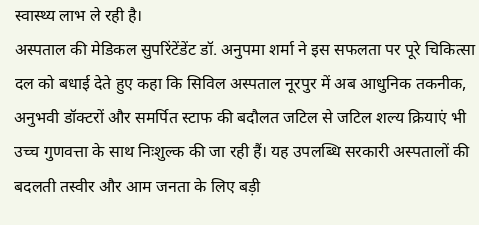स्वास्थ्य लाभ ले रही है।
अस्पताल की मेडिकल सुपरिंटेंडेंट डॉ. अनुपमा शर्मा ने इस सफलता पर पूरे चिकित्सा दल को बधाई देते हुए कहा कि सिविल अस्पताल नूरपुर में अब आधुनिक तकनीक, अनुभवी डॉक्टरों और समर्पित स्टाफ की बदौलत जटिल से जटिल शल्य क्रियाएं भी उच्च गुणवत्ता के साथ निःशुल्क की जा रही हैं। यह उपलब्धि सरकारी अस्पतालों की बदलती तस्वीर और आम जनता के लिए बड़ी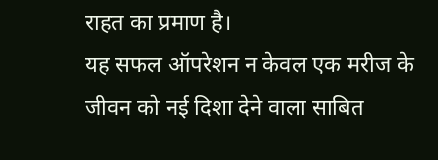राहत का प्रमाण है।
यह सफल ऑपरेशन न केवल एक मरीज के जीवन को नई दिशा देने वाला साबित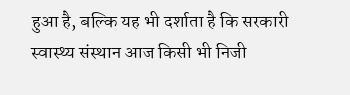हुआ है, बल्कि यह भी दर्शाता है कि सरकारी स्वास्थ्य संस्थान आज किसी भी निजी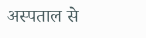अस्पताल से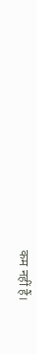कम नहीं हैं।